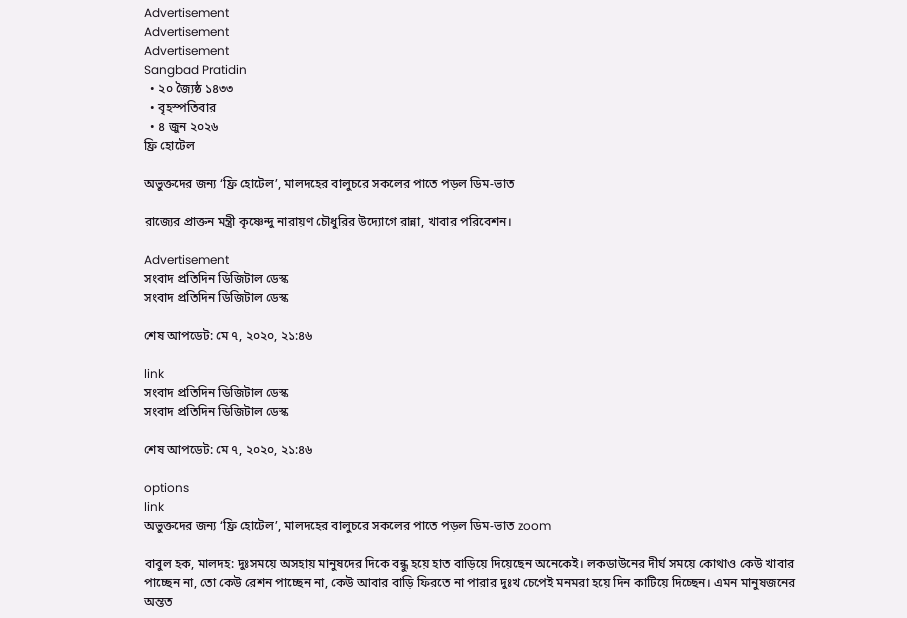Advertisement
Advertisement
Advertisement
Sangbad Pratidin
  • ২০ জ্যৈষ্ঠ ১৪৩৩
  • বৃহস্পতিবার
  • ৪ জুন ২০২৬
ফ্রি হোটেল

অভুক্তদের জন্য ‘ফ্রি হোটেল’, মালদহের বালুচরে সকলের পাতে পড়ল ডিম-ভাত

রাজ্যের প্রাক্তন মন্ত্রী কৃষ্ণেন্দু নারায়ণ চৌধুরির উদ্যোগে রান্না, খাবার পরিবেশন।

Advertisement
সংবাদ প্রতিদিন ডিজিটাল ডেস্ক
সংবাদ প্রতিদিন ডিজিটাল ডেস্ক

শেষ আপডেট: মে ৭, ২০২০, ২১:৪৬

link
সংবাদ প্রতিদিন ডিজিটাল ডেস্ক
সংবাদ প্রতিদিন ডিজিটাল ডেস্ক

শেষ আপডেট: মে ৭, ২০২০, ২১:৪৬

options
link
অভুক্তদের জন্য ‘ফ্রি হোটেল’, মালদহের বালুচরে সকলের পাতে পড়ল ডিম-ভাত zoom

বাবুল হক, মালদহ: দুঃসময়ে অসহায় মানুষদের দিকে বন্ধু হয়ে হাত বাড়িয়ে দিয়েছেন অনেকেই। লকডাউনের দীর্ঘ সময়ে কোথাও কেউ খাবার পাচ্ছেন না, তো কেউ রেশন পাচ্ছেন না, কেউ আবার বাড়ি ফিরতে না পারার দুঃখ চেপেই মনমরা হয়ে দিন কাটিয়ে দিচ্ছেন। এমন মানুষজনের অন্তত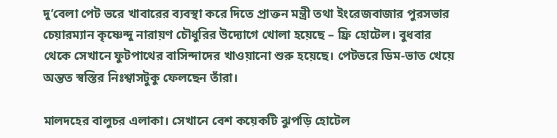দু’বেলা পেট ভরে খাবারের ব্যবস্থা করে দিতে প্রাক্তন মন্ত্রী তথা ইংরেজবাজার পুরসভার চেয়ারম্যান কৃষ্ণেন্দু নারায়ণ চৌধুরির উদ্যোগে খোলা হয়েছে – ফ্রি হোটেল। বুধবার থেকে সেখানে ফুটপাথের বাসিন্দাদের খাওয়ানো শুরু হয়েছে। পেটভরে ডিম-ভাত খেয়ে অন্তত স্বস্তির নিঃশ্বাসটুকু ফেলছেন তাঁরা।

মালদহের বালুচর এলাকা। সেখানে বেশ কয়েকটি ঝুপড়ি হোটেল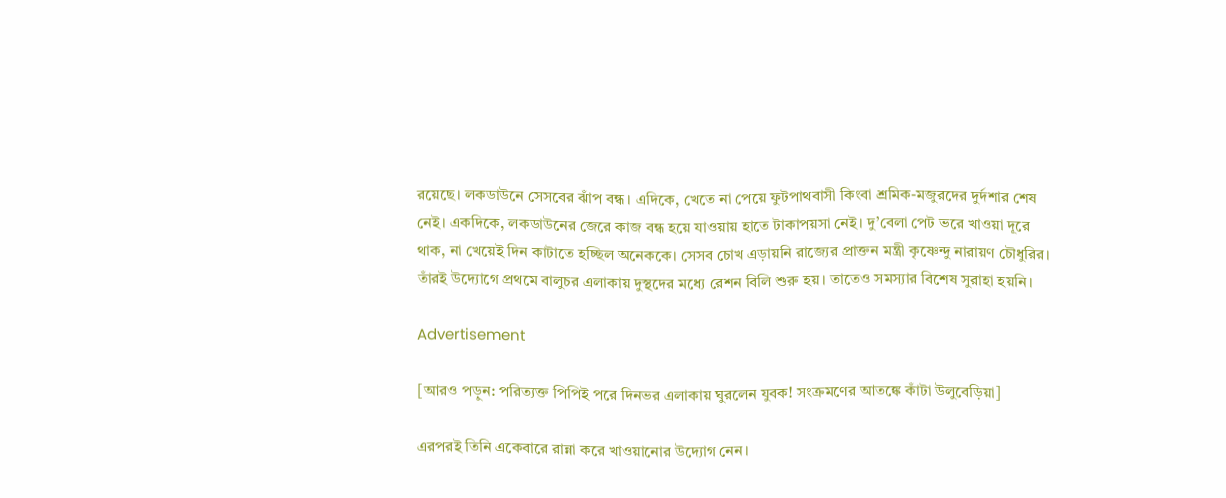রয়েছে। লকডাউনে সেসবের ঝাঁপ বন্ধ। এদিকে, খেতে না পেয়ে ফুটপাথবাসী কিংবা শ্রমিক-মজুরদের দুর্দশার শেষ নেই। একদিকে, লকডাউনের জেরে কাজ বন্ধ হয়ে যাওয়ায় হাতে টাকাপয়সা নেই। দু’বেলা পেট ভরে খাওয়া দূরে থাক, না খেয়েই দিন কাটাতে হচ্ছিল অনেককে। সেসব চোখ এড়ায়নি রাজ্যের প্রাক্তন মন্ত্রী কৃষ্ণেন্দু নারায়ণ চৌধুরির। তাঁরই উদ্যোগে প্রথমে বালুচর এলাকায় দুস্থদের মধ্যে রেশন বিলি শুরু হয়। তাতেও সমস্যার বিশেষ সুরাহা হয়নি।

Advertisement

[আরও পড়ুন: পরিত্যক্ত পিপিই পরে দিনভর এলাকায় ঘুরলেন যুবক! সংক্রমণের আতঙ্কে কাঁটা উলুবেড়িয়া]

এরপরই তিনি একেবারে রান্না করে খাওয়ানোর উদ্যোগ নেন।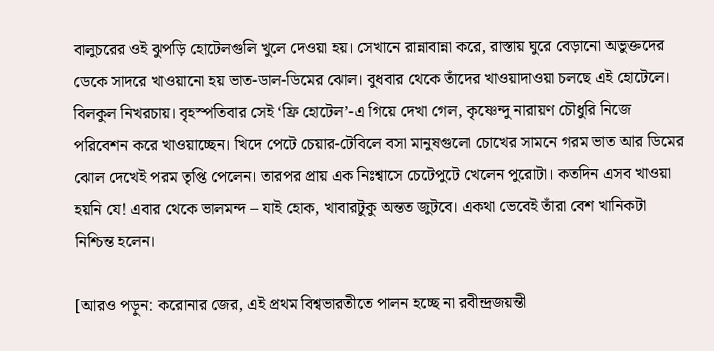বালুচরের ওই ঝুপড়ি হোটেলগুলি খুলে দেওয়া হয়। সেখানে রান্নাবান্না করে, রাস্তায় ঘুরে বেড়ানো অভুক্তদের ডেকে সাদরে খাওয়ানো হয় ভাত-ডাল-ডিমের ঝোল। বুধবার থেকে তাঁদের খাওয়াদাওয়া চলছে এই হোটেলে। বিলকুল নিখরচায়। বৃহস্পতিবার সেই ‘ফ্রি হোটেল’-এ গিয়ে দেখা গেল, কৃষ্ণেন্দু নারায়ণ চৌধুরি নিজে পরিবেশন করে খাওয়াচ্ছেন। খিদে পেটে চেয়ার-টেবিলে বসা মানুষগুলো চোখের সামনে গরম ভাত আর ডিমের ঝোল দেখেই পরম তৃপ্তি পেলেন। তারপর প্রায় এক নিঃশ্বাসে চেটেপুটে খেলেন পুরোটা। কতদিন এসব খাওয়া হয়নি যে! এবার থেকে ভালমন্দ – যাই হোক, খাবারটুকু অন্তত জুটবে। একথা ভেবেই তাঁরা বেশ খানিকটা নিশ্চিন্ত হলেন।

[আরও পড়ুন: করোনার জের, এই প্রথম বিশ্বভারতীতে পালন হচ্ছে না রবীন্দ্রজয়ন্তী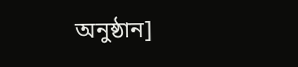অনুষ্ঠান]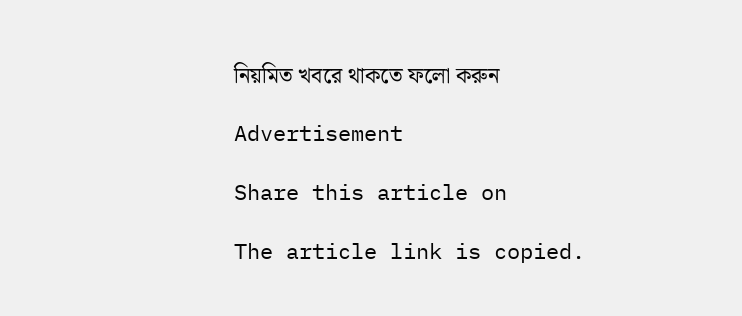নিয়মিত খবরে থাকতে ফলো করুন

Advertisement

Share this article on

The article link is copied.